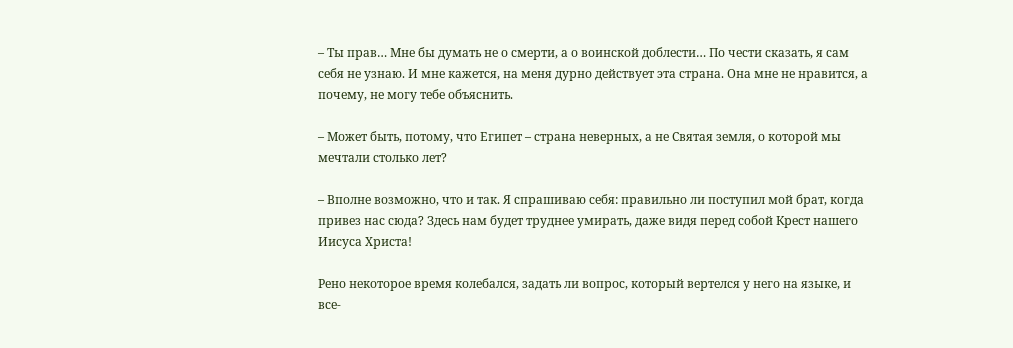– Ты прав… Мне бы думать не о смерти, а о воинской доблести… По чести сказать, я сам себя не узнаю. И мне кажется, на меня дурно действует эта страна. Она мне не нравится, а почему, не могу тебе объяснить.

– Может быть, потому, что Египет – страна неверных, а не Святая земля, о которой мы мечтали столько лет?

– Вполне возможно, что и так. Я спрашиваю себя: правильно ли поступил мой брат, когда привез нас сюда? Здесь нам будет труднее умирать, даже видя перед собой Крест нашего Иисуса Христа!

Рено некоторое время колебался, задать ли вопрос, который вертелся у него на языке, и все-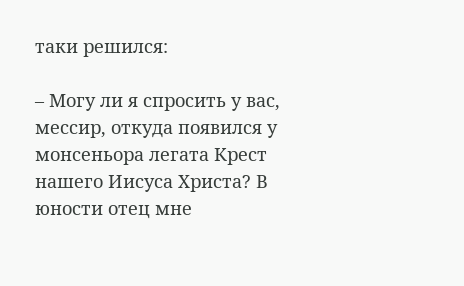таки решился:

– Могу ли я спросить у вас, мессир, откуда появился у монсеньора легата Крест нашего Иисуса Христа? В юности отец мне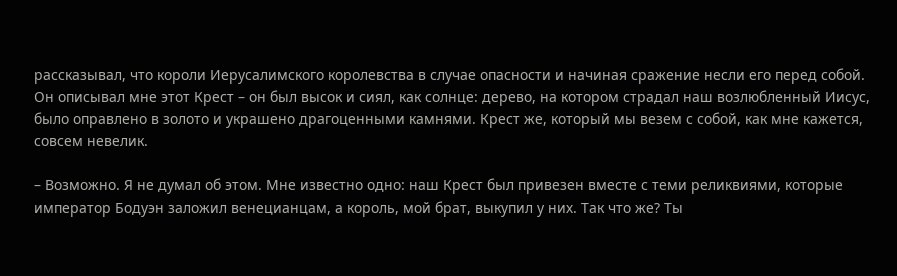рассказывал, что короли Иерусалимского королевства в случае опасности и начиная сражение несли его перед собой. Он описывал мне этот Крест – он был высок и сиял, как солнце: дерево, на котором страдал наш возлюбленный Иисус, было оправлено в золото и украшено драгоценными камнями. Крест же, который мы везем с собой, как мне кажется, совсем невелик.

– Возможно. Я не думал об этом. Мне известно одно: наш Крест был привезен вместе с теми реликвиями, которые император Бодуэн заложил венецианцам, а король, мой брат, выкупил у них. Так что же? Ты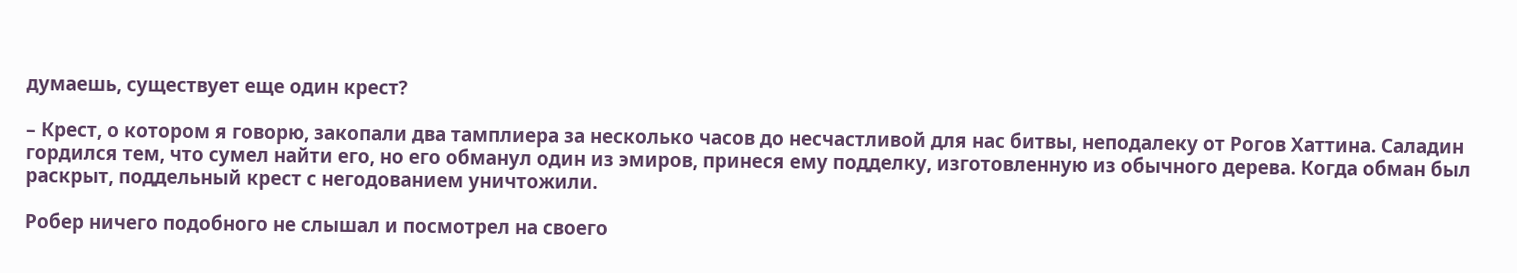думаешь, существует еще один крест?

– Крест, о котором я говорю, закопали два тамплиера за несколько часов до несчастливой для нас битвы, неподалеку от Рогов Хаттина. Саладин гордился тем, что сумел найти его, но его обманул один из эмиров, принеся ему подделку, изготовленную из обычного дерева. Когда обман был раскрыт, поддельный крест с негодованием уничтожили.

Робер ничего подобного не слышал и посмотрел на своего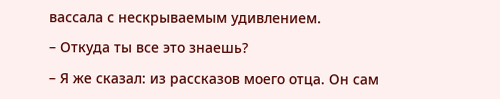вассала с нескрываемым удивлением.

– Откуда ты все это знаешь?

– Я же сказал: из рассказов моего отца. Он сам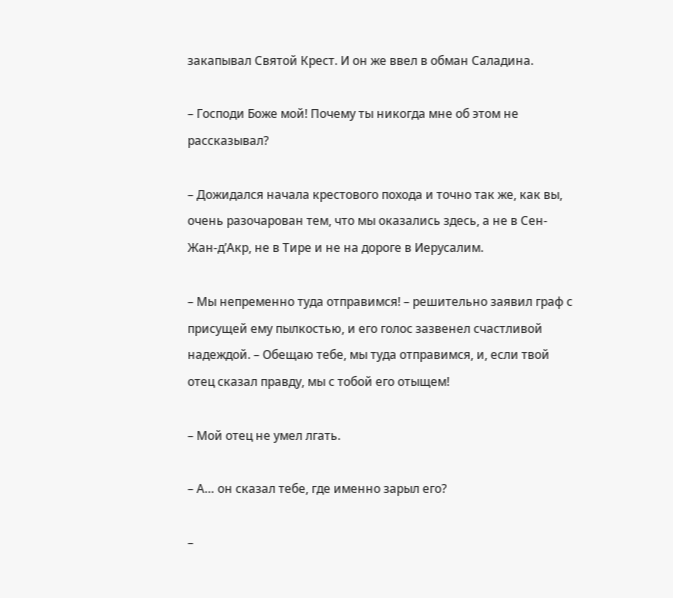закапывал Святой Крест. И он же ввел в обман Саладина.

– Господи Боже мой! Почему ты никогда мне об этом не рассказывал?

– Дожидался начала крестового похода и точно так же, как вы, очень разочарован тем, что мы оказались здесь, а не в Сен-Жан-д’Акр, не в Тире и не на дороге в Иерусалим.

– Мы непременно туда отправимся! – решительно заявил граф с присущей ему пылкостью, и его голос зазвенел счастливой надеждой. – Обещаю тебе, мы туда отправимся, и, если твой отец сказал правду, мы с тобой его отыщем!

– Мой отец не умел лгать.

– А… он сказал тебе, где именно зарыл его?

–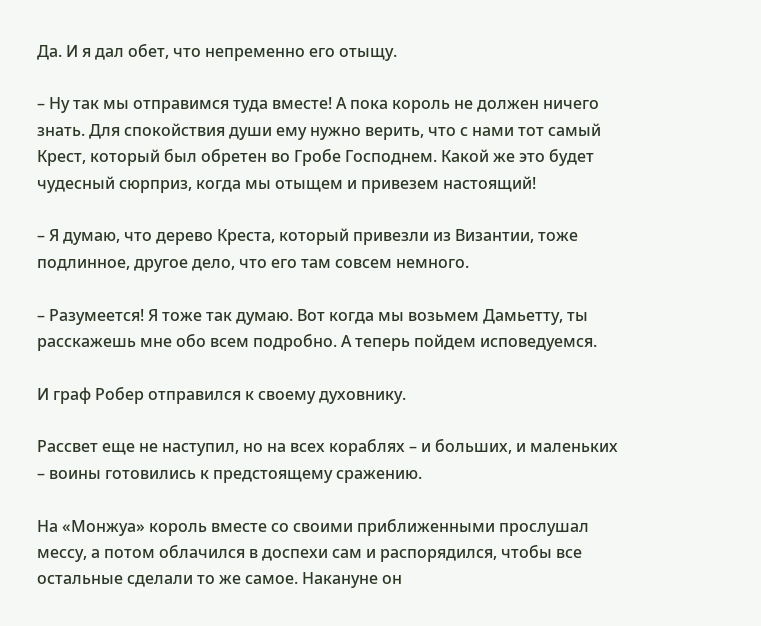Да. И я дал обет, что непременно его отыщу.

– Ну так мы отправимся туда вместе! А пока король не должен ничего знать. Для спокойствия души ему нужно верить, что с нами тот самый Крест, который был обретен во Гробе Господнем. Какой же это будет чудесный сюрприз, когда мы отыщем и привезем настоящий!

– Я думаю, что дерево Креста, который привезли из Византии, тоже подлинное, другое дело, что его там совсем немного.

– Разумеется! Я тоже так думаю. Вот когда мы возьмем Дамьетту, ты расскажешь мне обо всем подробно. А теперь пойдем исповедуемся.

И граф Робер отправился к своему духовнику.

Рассвет еще не наступил, но на всех кораблях – и больших, и маленьких – воины готовились к предстоящему сражению.

На «Монжуа» король вместе со своими приближенными прослушал мессу, а потом облачился в доспехи сам и распорядился, чтобы все остальные сделали то же самое. Накануне он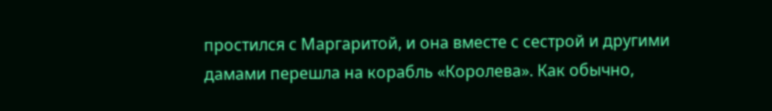простился с Маргаритой, и она вместе с сестрой и другими дамами перешла на корабль «Королева». Как обычно,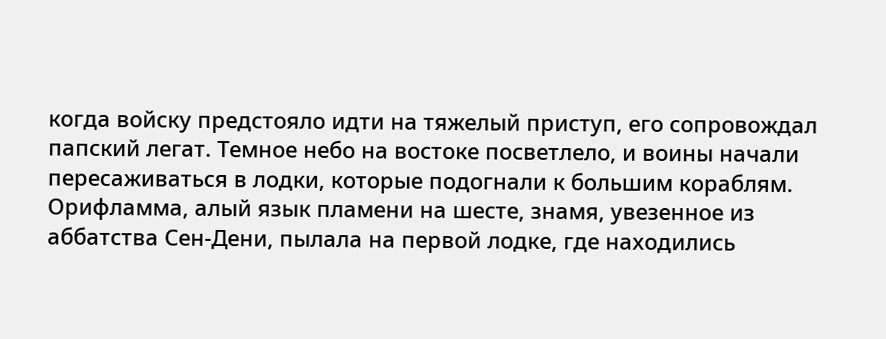когда войску предстояло идти на тяжелый приступ, его сопровождал папский легат. Темное небо на востоке посветлело, и воины начали пересаживаться в лодки, которые подогнали к большим кораблям. Орифламма, алый язык пламени на шесте, знамя, увезенное из аббатства Сен-Дени, пылала на первой лодке, где находились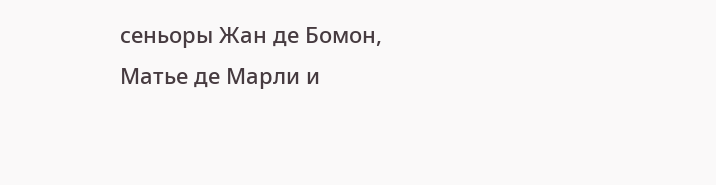сеньоры Жан де Бомон, Матье де Марли и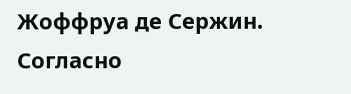Жоффруа де Сержин. Согласно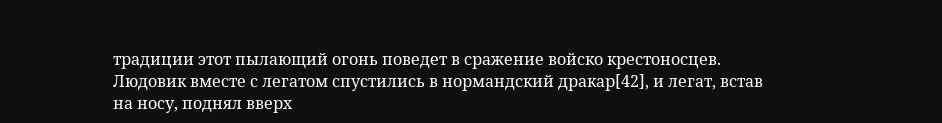традиции этот пылающий огонь поведет в сражение войско крестоносцев. Людовик вместе с легатом спустились в нормандский дракар[42], и легат, встав на носу, поднял вверх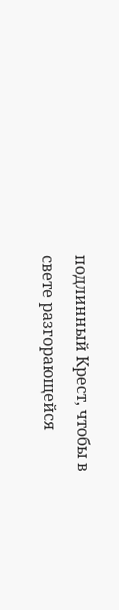подлинный Крест, чтобы в свете разгорающейся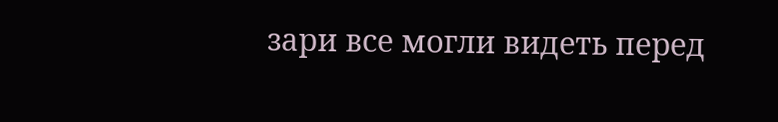зари все могли видеть перед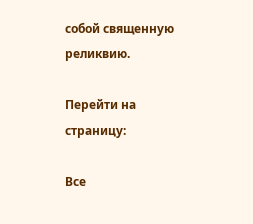собой священную реликвию.

Перейти на страницу:

Все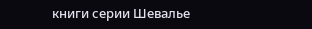книги серии Шевалье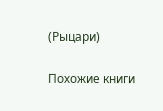(Рыцари)

Похожие книги